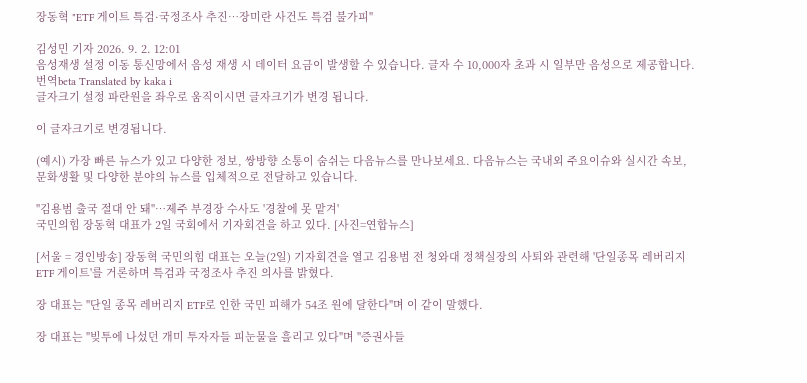장동혁 "ETF 게이트 특검·국정조사 추진…장미란 사건도 특검 불가피"

김성민 기자 2026. 9. 2. 12:01
음성재생 설정 이동 통신망에서 음성 재생 시 데이터 요금이 발생할 수 있습니다. 글자 수 10,000자 초과 시 일부만 음성으로 제공합니다.
번역beta Translated by kaka i
글자크기 설정 파란원을 좌우로 움직이시면 글자크기가 변경 됩니다.

이 글자크기로 변경됩니다.

(예시) 가장 빠른 뉴스가 있고 다양한 정보, 쌍방향 소통이 숨쉬는 다음뉴스를 만나보세요. 다음뉴스는 국내외 주요이슈와 실시간 속보, 문화생활 및 다양한 분야의 뉴스를 입체적으로 전달하고 있습니다.

"김용범 출국 절대 안 돼"…제주 부경장 수사도 '경찰에 못 맡겨'
국민의힘 장동혁 대표가 2일 국회에서 기자회견을 하고 있다. [사진=연합뉴스]

[서울 = 경인방송] 장동혁 국민의힘 대표는 오늘(2일) 기자회견을 열고 김용범 전 청와대 정책실장의 사퇴와 관련해 '단일종목 레버리지 ETF 게이트'를 거론하며 특검과 국정조사 추진 의사를 밝혔다.

장 대표는 "단일 종목 레버리지 ETF로 인한 국민 피해가 54조 원에 달한다"며 이 같이 말했다.

장 대표는 "빚투에 나섰던 개미 투자자들 피눈물을 흘리고 있다"며 "증권사들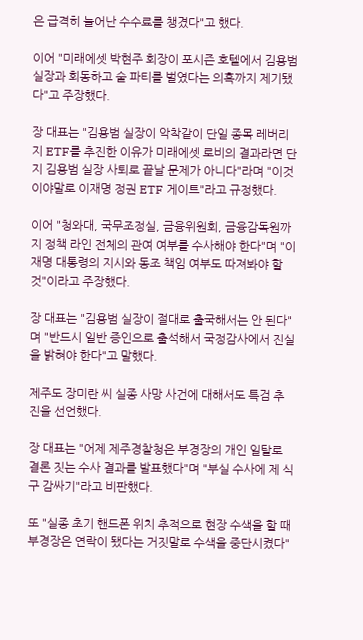은 급격히 늘어난 수수료를 챙겼다"고 했다.

이어 "미래에셋 박현주 회장이 포시즌 호텔에서 김용범 실장과 회동하고 술 파티를 벌였다는 의혹까지 제기됐다"고 주장했다.

장 대표는 "김용범 실장이 악착같이 단일 종목 레버리지 ETF를 추진한 이유가 미래에셋 로비의 결과라면 단지 김용범 실장 사퇴로 끝날 문제가 아니다"라며 "이것이야말로 이재명 정권 ETF 게이트"라고 규정했다.

이어 "청와대, 국무조정실, 금융위원회, 금융감독원까지 정책 라인 전체의 관여 여부를 수사해야 한다"며 "이재명 대통령의 지시와 동조 책임 여부도 따져봐야 할 것"이라고 주장했다.

장 대표는 "김용범 실장이 절대로 출국해서는 안 된다"며 "반드시 일반 증인으로 출석해서 국정감사에서 진실을 밝혀야 한다"고 말했다.

제주도 장미란 씨 실종 사망 사건에 대해서도 특검 추진을 선언했다.

장 대표는 "어제 제주경찰청은 부경장의 개인 일탈로 결론 짓는 수사 결과를 발표했다"며 "부실 수사에 제 식구 감싸기"라고 비판했다.

또 "실종 초기 핸드폰 위치 추적으로 현장 수색을 할 때 부경장은 연락이 됐다는 거짓말로 수색을 중단시켰다"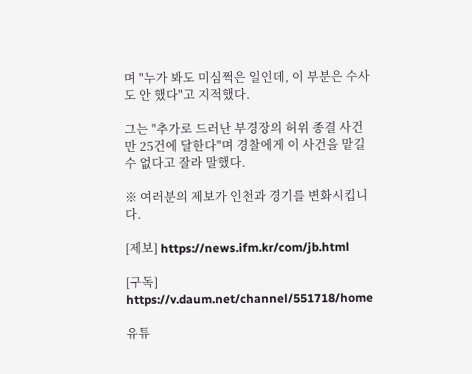며 "누가 봐도 미심쩍은 일인데, 이 부분은 수사도 안 했다"고 지적했다.

그는 "추가로 드러난 부경장의 허위 종결 사건만 25건에 달한다"며 경찰에게 이 사건을 맡길 수 없다고 잘라 말했다.

※ 여러분의 제보가 인천과 경기를 변화시킵니다.

[제보] https://news.ifm.kr/com/jb.html

[구독] https://v.daum.net/channel/551718/home

유튜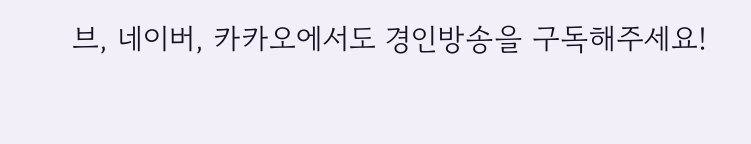브, 네이버, 카카오에서도 경인방송을 구독해주세요!